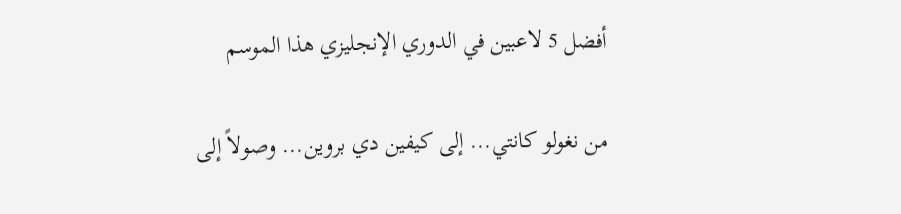أفضل 5 لاعبين في الدوري الإنجليزي هذا الموسم

من نغولو كانتي... إلى كيفين دي بروين... وصولاً إلى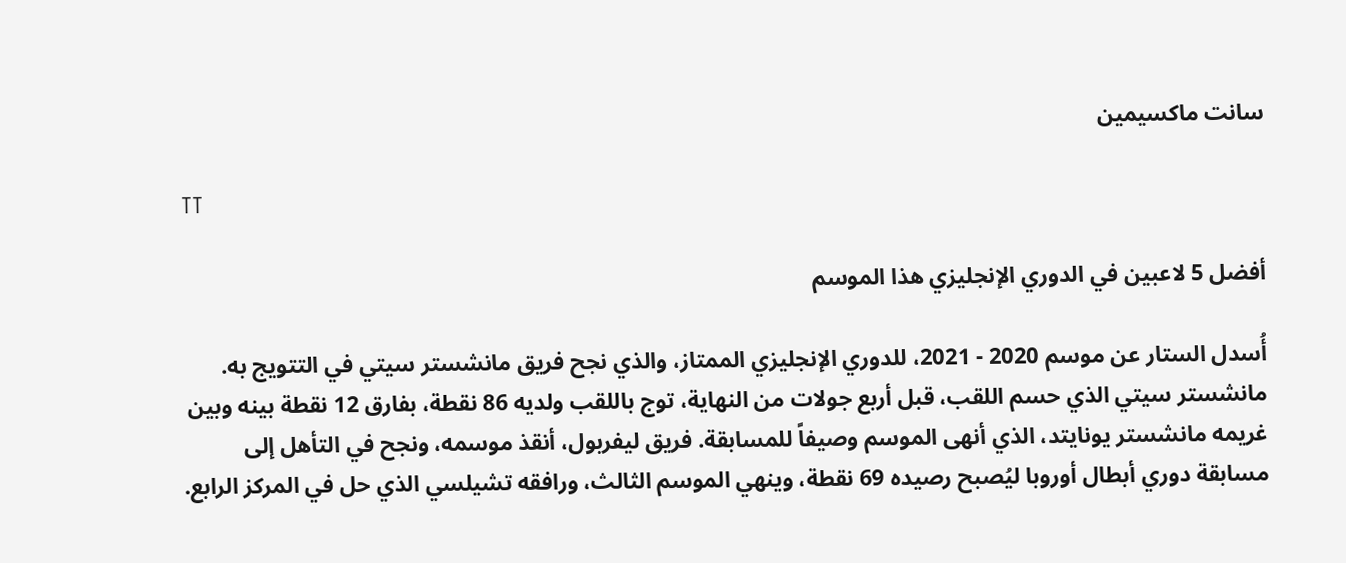سانت ماكسيمين

TT

أفضل 5 لاعبين في الدوري الإنجليزي هذا الموسم

أُسدل الستار عن موسم 2020 - 2021، للدوري الإنجليزي الممتاز، والذي نجح فريق مانشستر سيتي في التتويج به. مانشستر سيتي الذي حسم اللقب، قبل أربع جولات من النهاية، توج باللقب ولديه 86 نقطة، بفارق 12 نقطة بينه وبين غريمه مانشستر يونايتد، الذي أنهى الموسم وصيفاً للمسابقة. فريق ليفربول، أنقذ موسمه، ونجح في التأهل إلى مسابقة دوري أبطال أوروبا ليُصبح رصيده 69 نقطة، وينهي الموسم الثالث، ورافقه تشيلسي الذي حل في المركز الرابع.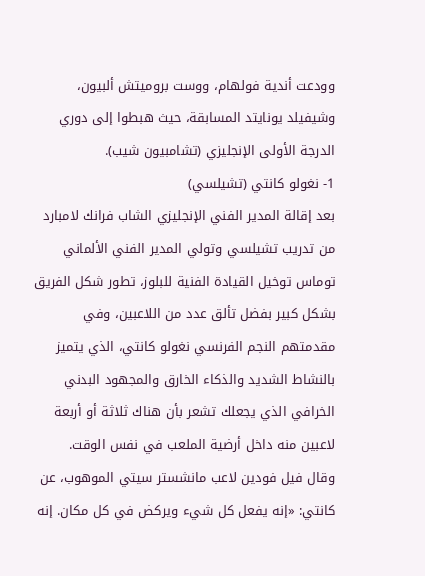وودعت أندية فولهام، ووست بروميتش ألبيون، وشيفيلد يونايتد المسابقة، حيث هبطوا إلى دوري الدرجة الأولى الإنجليزي (تشامبيون شيب).
1- نغولو كانتي (تشيلسي)
بعد إقالة المدير الفني الإنجليزي الشاب فرانك لامبارد من تدريب تشيلسي وتولي المدير الفني الألماني توماس توخيل القيادة الفنية للبلوز، تطور شكل الفريق بشكل كبير بفضل تألق عدد من اللاعبين، وفي مقدمتهم النجم الفرنسي نغولو كانتي، الذي يتميز بالنشاط الشديد والذكاء الخارق والمجهود البدني الخرافي الذي يجعلك تشعر بأن هناك ثلاثة أو أربعة لاعبين منه داخل أرضية الملعب في نفس الوقت.
وقال فيل فودين لاعب مانشستر سيتي الموهوب، عن كانتي: «إنه يفعل كل شيء ويركض في كل مكان. إنه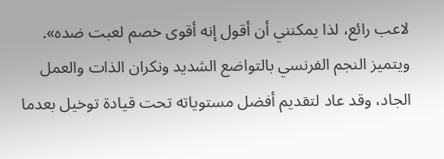لاعب رائع، لذا يمكنني أن أقول إنه أقوى خصم لعبت ضده». ويتميز النجم الفرنسي بالتواضع الشديد ونكران الذات والعمل الجاد، وقد عاد لتقديم أفضل مستوياته تحت قيادة توخيل بعدما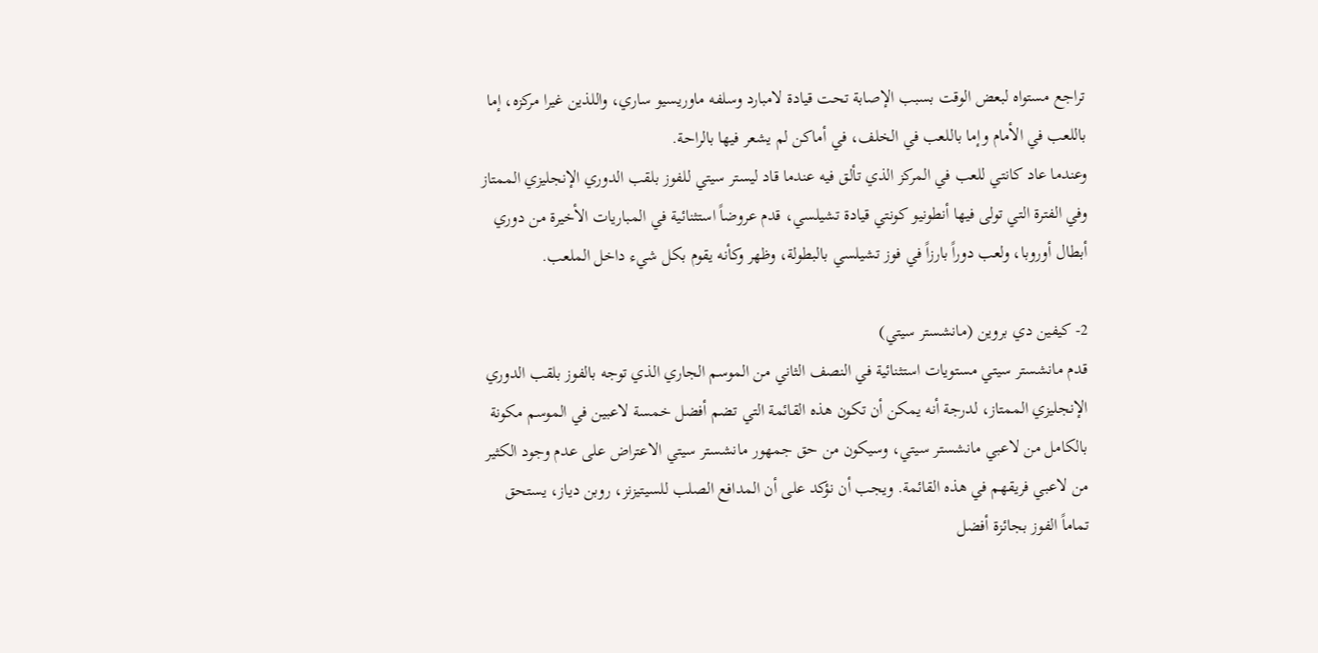تراجع مستواه لبعض الوقت بسبب الإصابة تحت قيادة لامبارد وسلفه ماوريسيو ساري، واللذين غيرا مركزه، إما باللعب في الأمام وإما باللعب في الخلف، في أماكن لم يشعر فيها بالراحة.
وعندما عاد كانتي للعب في المركز الذي تألق فيه عندما قاد ليستر سيتي للفوز بلقب الدوري الإنجليزي الممتاز وفي الفترة التي تولى فيها أنطونيو كونتي قيادة تشيلسي، قدم عروضاً استثنائية في المباريات الأخيرة من دوري أبطال أوروبا، ولعب دوراً بارزاً في فوز تشيلسي بالبطولة، وظهر وكأنه يقوم بكل شيء داخل الملعب.

2- كيفين دي بروين (مانشستر سيتي)
قدم مانشستر سيتي مستويات استثنائية في النصف الثاني من الموسم الجاري الذي توجه بالفوز بلقب الدوري الإنجليزي الممتاز، لدرجة أنه يمكن أن تكون هذه القائمة التي تضم أفضل خمسة لاعبين في الموسم مكونة بالكامل من لاعبي مانشستر سيتي، وسيكون من حق جمهور مانشستر سيتي الاعتراض على عدم وجود الكثير من لاعبي فريقهم في هذه القائمة. ويجب أن نؤكد على أن المدافع الصلب للسيتيزنز، روبن دياز، يستحق تماماً الفوز بجائزة أفضل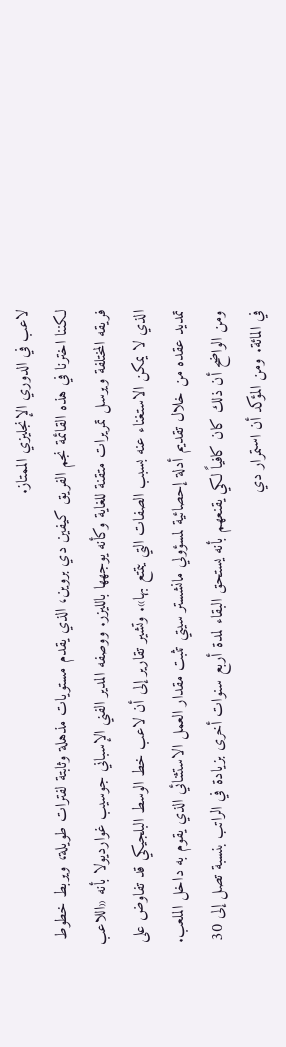لاعب في الدوري الإنجليزي الممتاز.
لكننا اخترنا في هذه القائمة نجم الفريق كيفين دي بروين، الذي يقدم مستويات مذهلة وثابتة لفترات طويلة، ويربط خطوط فريقه المختلفة ويرسل تمريرات متقنة للغاية وكأنه يوجهها بالليزر. ووصفه المدير الفني الإسباني جوسيب غوارديولا بأنه «اللاعب الذي لا يمكن الاستغناء عنه بسبب الصفات التي يتمتع بها». وتشير تقارير إلى أن لاعب خط الوسط البلجيكي قد تفاوض على تمديد عقده من خلال تقديم أدلة إحصائية لمسؤولي مانشستر سيتي تثبت مقدار العمل الاستثنائي الذي يقوم به داخل الملعب. ومن الواضح أن ذلك كان كافياً لكي يقنعهم بأنه يستحق البقاء لمدة أربع سنوات أخرى بزيادة في الراتب بنسبة تصل إلى 30 في المائة. ومن المؤكد أن استمرار دي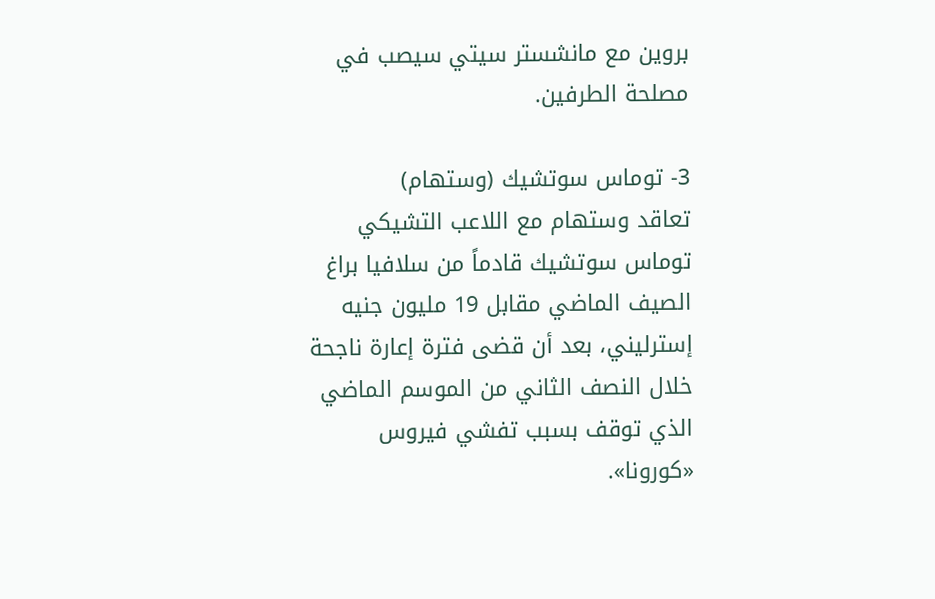بروين مع مانشستر سيتي سيصب في مصلحة الطرفين.

3- توماس سوتشيك (وستهام)
تعاقد وستهام مع اللاعب التشيكي توماس سوتشيك قادماً من سلافيا براغ الصيف الماضي مقابل 19 مليون جنيه إسترليني، بعد أن قضى فترة إعارة ناجحة خلال النصف الثاني من الموسم الماضي الذي توقف بسبب تفشي فيروس «كورونا».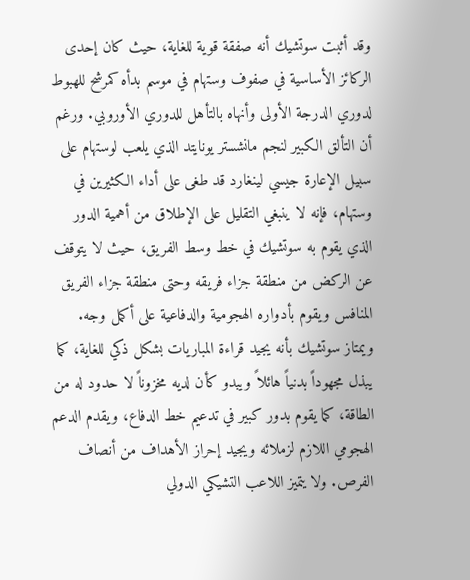وقد أثبت سوتشيك أنه صفقة قوية للغاية، حيث كان إحدى الركائز الأساسية في صفوف وستهام في موسم بدأه كمرشح للهبوط لدوري الدرجة الأولى وأنهاه بالتأهل للدوري الأوروبي. ورغم أن التألق الكبير لنجم مانشستر يونايتد الذي يلعب لوستهام على سبيل الإعارة جيسي لينغارد قد طغى على أداء الكثيرين في وستهام، فإنه لا ينبغي التقليل على الإطلاق من أهمية الدور الذي يقوم به سوتشيك في خط وسط الفريق، حيث لا يتوقف عن الركض من منطقة جزاء فريقه وحتى منطقة جزاء الفريق المنافس ويقوم بأدواره الهجومية والدفاعية على أكمل وجه. ويمتاز سوتشيك بأنه يجيد قراءة المباريات بشكل ذكي للغاية، كما يبذل مجهوداً بدنياً هائلاً ويبدو كأن لديه مخزوناً لا حدود له من الطاقة، كما يقوم بدور كبير في تدعيم خط الدفاع، ويقدم الدعم الهجومي اللازم لزملائه ويجيد إحراز الأهداف من أنصاف الفرص. ولا يتميز اللاعب التشيكي الدولي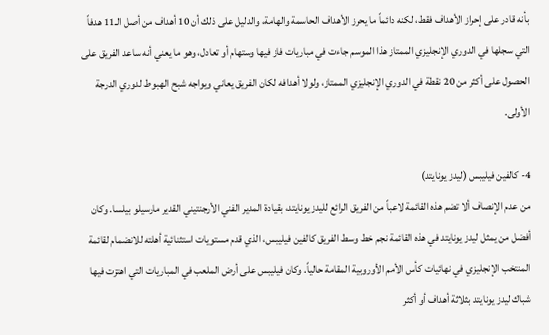بأنه قادر على إحراز الأهداف فقط، لكنه دائماً ما يحرز الأهداف الحاسمة والهامة، والدليل على ذلك أن 10 أهداف من أصل الـ11 هدفاً التي سجلها في الدوري الإنجليزي الممتاز هذا الموسم جاءت في مباريات فاز فيها وستهام أو تعادل، وهو ما يعني أنه ساعد الفريق على الحصول على أكثر من 20 نقطة في الدوري الإنجليزي الممتاز، ولولا أهدافه لكان الفريق يعاني ويواجه شبح الهبوط لدوري الدرجة الأولى.

4- كالفين فيليبس (ليدز يونايتد)
من عدم الإنصاف ألا تضم هذه القائمة لاعباً من الفريق الرائع لليدز يونايتد، بقيادة المدير الفني الأرجنتيني القدير مارسيلو بيلسا. وكان أفضل من يمثل ليدز يونايتد في هذه القائمة نجم خط وسط الفريق كالفين فيليبس، الذي قدم مستويات استثنائية أهلته للانضمام لقائمة المنتخب الإنجليزي في نهائيات كأس الأمم الأوروبية المقامة حالياً. وكان فيليبس على أرض الملعب في المباريات التي اهتزت فيها شباك ليدز يونايتد بثلاثة أهداف أو أكثر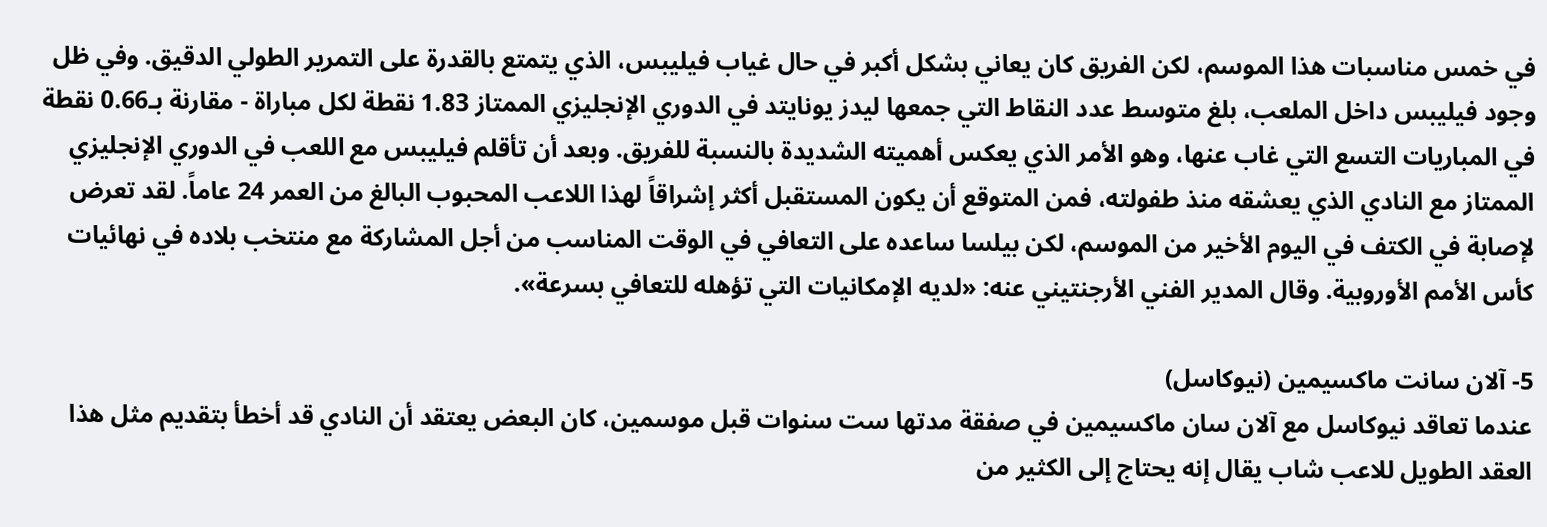في خمس مناسبات هذا الموسم، لكن الفريق كان يعاني بشكل أكبر في حال غياب فيليبس، الذي يتمتع بالقدرة على التمرير الطولي الدقيق. وفي ظل وجود فيليبس داخل الملعب، بلغ متوسط عدد النقاط التي جمعها ليدز يونايتد في الدوري الإنجليزي الممتاز 1.83 نقطة لكل مباراة - مقارنة بـ0.66 نقطة في المباريات التسع التي غاب عنها، وهو الأمر الذي يعكس أهميته الشديدة بالنسبة للفريق. وبعد أن تأقلم فيليبس مع اللعب في الدوري الإنجليزي الممتاز مع النادي الذي يعشقه منذ طفولته، فمن المتوقع أن يكون المستقبل أكثر إشراقاً لهذا اللاعب المحبوب البالغ من العمر 24 عاماً. لقد تعرض لإصابة في الكتف في اليوم الأخير من الموسم، لكن بيلسا ساعده على التعافي في الوقت المناسب من أجل المشاركة مع منتخب بلاده في نهائيات كأس الأمم الأوروبية. وقال المدير الفني الأرجنتيني عنه: «لديه الإمكانيات التي تؤهله للتعافي بسرعة».

5- آلان سانت ماكسيمين (نيوكاسل)
عندما تعاقد نيوكاسل مع آلان سان ماكسيمين في صفقة مدتها ست سنوات قبل موسمين، كان البعض يعتقد أن النادي قد أخطأ بتقديم مثل هذا العقد الطويل للاعب شاب يقال إنه يحتاج إلى الكثير من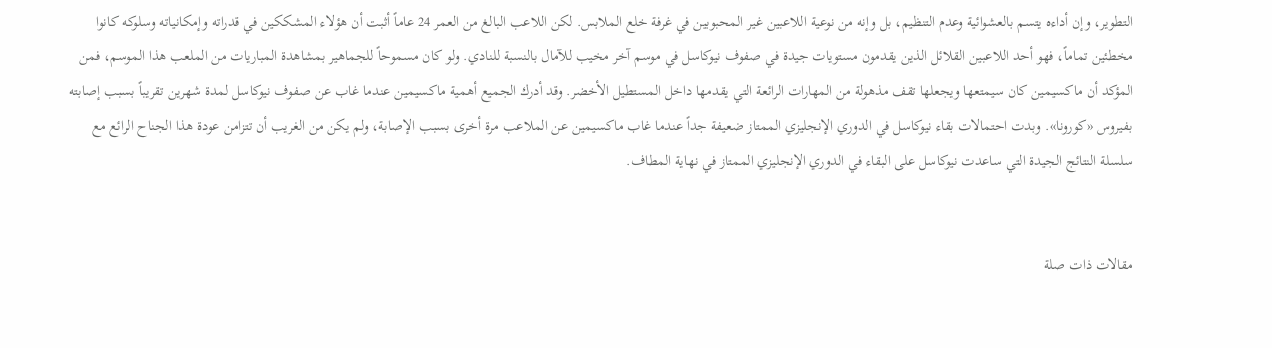التطوير، وإن أداءه يتسم بالعشوائية وعدم التنظيم، بل وإنه من نوعية اللاعبين غير المحبوبين في غرفة خلع الملابس. لكن اللاعب البالغ من العمر 24 عاماً أثبت أن هؤلاء المشككين في قدراته وإمكانياته وسلوكه كانوا مخطئين تماماً، فهو أحد اللاعبين القلائل الذين يقدمون مستويات جيدة في صفوف نيوكاسل في موسم آخر مخيب للآمال بالنسبة للنادي. ولو كان مسموحاً للجماهير بمشاهدة المباريات من الملعب هذا الموسم، فمن المؤكد أن ماكسيمين كان سيمتعها ويجعلها تقف مذهولة من المهارات الرائعة التي يقدمها داخل المستطيل الأخضر. وقد أدرك الجميع أهمية ماكسيمين عندما غاب عن صفوف نيوكاسل لمدة شهرين تقريباً بسبب إصابته بفيروس «كورونا». وبدت احتمالات بقاء نيوكاسل في الدوري الإنجليزي الممتاز ضعيفة جداً عندما غاب ماكسيمين عن الملاعب مرة أخرى بسبب الإصابة، ولم يكن من الغريب أن تتزامن عودة هذا الجناح الرائع مع سلسلة النتائج الجيدة التي ساعدت نيوكاسل على البقاء في الدوري الإنجليزي الممتاز في نهاية المطاف.


مقالات ذات صلة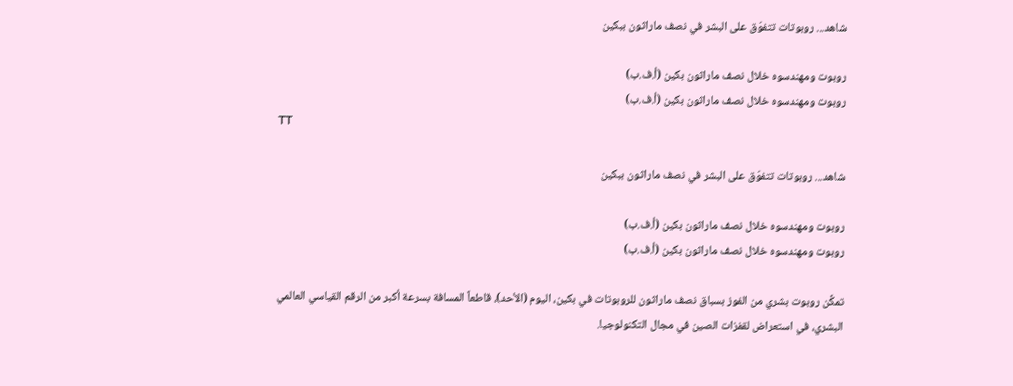شاهد... روبوتات تتفوّق على البشر في نصف ماراثون ببكين

روبوت ومهندسوه خلال نصف ماراثون بكين (أ.ف.ب)
روبوت ومهندسوه خلال نصف ماراثون بكين (أ.ف.ب)
TT

شاهد... روبوتات تتفوّق على البشر في نصف ماراثون ببكين

روبوت ومهندسوه خلال نصف ماراثون بكين (أ.ف.ب)
روبوت ومهندسوه خلال نصف ماراثون بكين (أ.ف.ب)

تمكَّن روبوت بشري من الفوز بسباق نصف ماراثون للروبوتات في بكين، اليوم (الأحد)، قاطعاً المسافة بسرعة أكبر من الرقم القياسي العالمي البشري، في استعراض لقفزات الصين في مجال التكنولوجيا.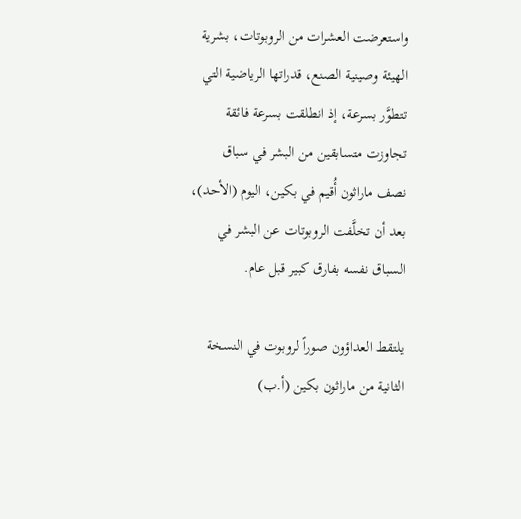واستعرضت العشرات ‌من الروبوتات، بشرية الهيئة وصينية الصنع، قدراتها الرياضية التي تتطوَّر بسرعة، إذ انطلقت بسرعة فائقة تجاوزت متسابقين من البشر في سباق نصف ماراثون أُقيم في بكين، اليوم (الأحد)، بعد أن تخلَّفت الروبوتات عن البشر في السباق نفسه بفارق كبير قبل عام.

يلتقط العداؤون صوراً لروبوت في النسخة الثانية من ماراثون بكين (أ.ب)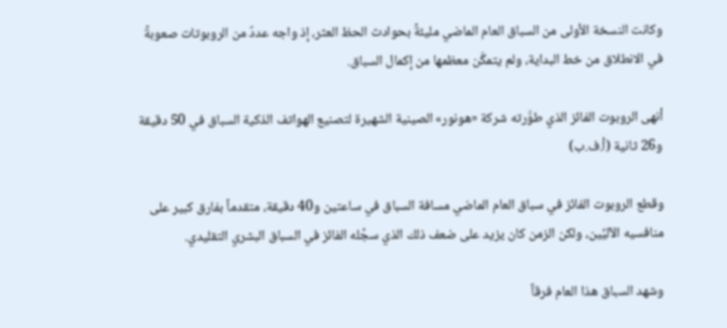وكانت النسخة الأولى من السباق العام الماضي مليئةً بحوادث الحظ العثر، إذ واجه عددٌ من الروبوتات صعوبةً في الانطلاق من خط البداية، ولم يتمكَّن معظمها ‌من إكمال ‌السباق.

أنهى الروبوت الفائز الذي طوَّرته شركة «هونور» الصينية الشهيرة لتصنيع الهواتف الذكية السباق في 50 دقيقة و26 ثانية (أ.ف.ب)

وقطع الروبوت الفائز في سباق ‌العام الماضي مسافة السباق في ساعتين و40 دقيقة، متقدماً بفارق كبير على منافسيه الآليِّين، ولكن الزمن كان يزيد على ضعف ذلك الذي سجَّله الفائز في السباق البشري التقليدي.

وشهد السباق هذا العام فرقاً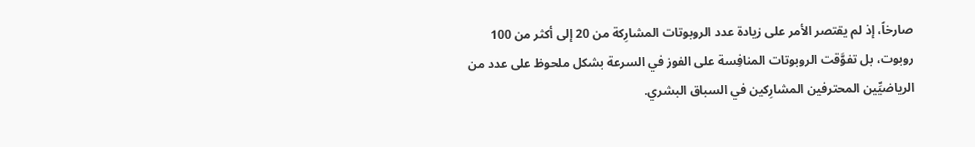صارخاً، إذ لم يقتصر الأمر على زيادة عدد الروبوتات المشارِكة من 20 إلى أكثر من 100 روبوت، بل تفوَّقت الروبوتات ‌المنافِسة على الفوز ‌في السرعة بشكل ملحوظ على عدد من الرياضيِّين المحترفين المشارِكين ‌في السباق البشري.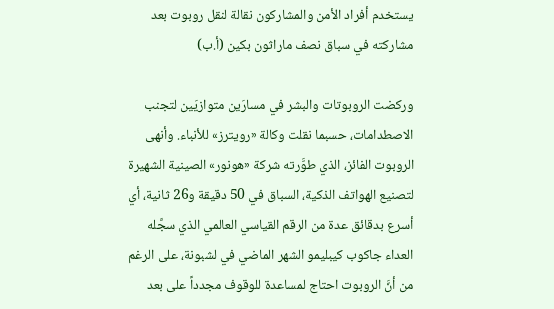يستخدم أفراد الأمن والمشاركون نقالة لنقل روبوت بعد مشاركته في سباق نصف ماراثون بكين (أ.ب)

وركضت الروبوتات والبشر في مسارَين ‌متوازيَين لتجنب الاصطدامات، حسبما نقلت وكالة «رويترز» للأنباء. وأنهى الروبوت الفائز، الذي طوَّرته شركة «هونور» الصينية الشهيرة لتصنيع الهواتف الذكية، السباق في 50 دقيقة و26 ثانية، أي أسرع بدقائق عدة من الرقم ‌القياسي العالمي الذي سجَّله العداء جاكوب كيبليمو الشهر الماضي في لشبونة، على الرغم من أنَّ الروبوت احتاج لمساعدة للوقوف مجدداً على بعد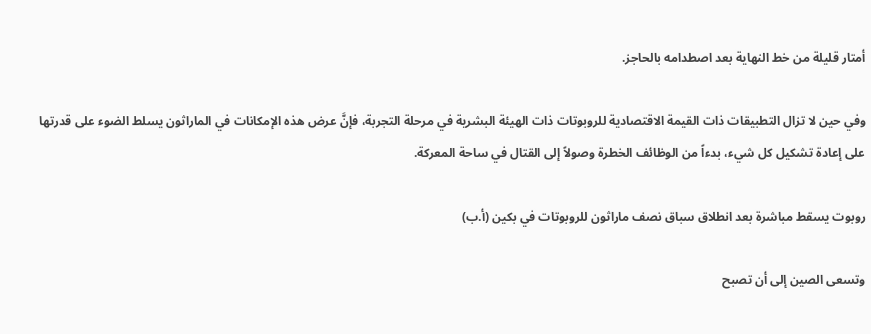أمتار قليلة من خط النهاية بعد اصطدامه بالحاجز.

وفي حين لا تزال التطبيقات ذات القيمة الاقتصادية للروبوتات ذات الهيئة البشرية في مرحلة التجربة، فإنَّ عرض هذه الإمكانات في الماراثون يسلط الضوء على قدرتها على إعادة تشكيل كل شيء، بدءاً من الوظائف الخطرة وصولاً إلى القتال في ساحة المعركة.

روبوت يسقط مباشرة بعد انطلاق سباق نصف ماراثون للروبوتات في بكين (أ.ب)

وتسعى الصين إلى أن تصبح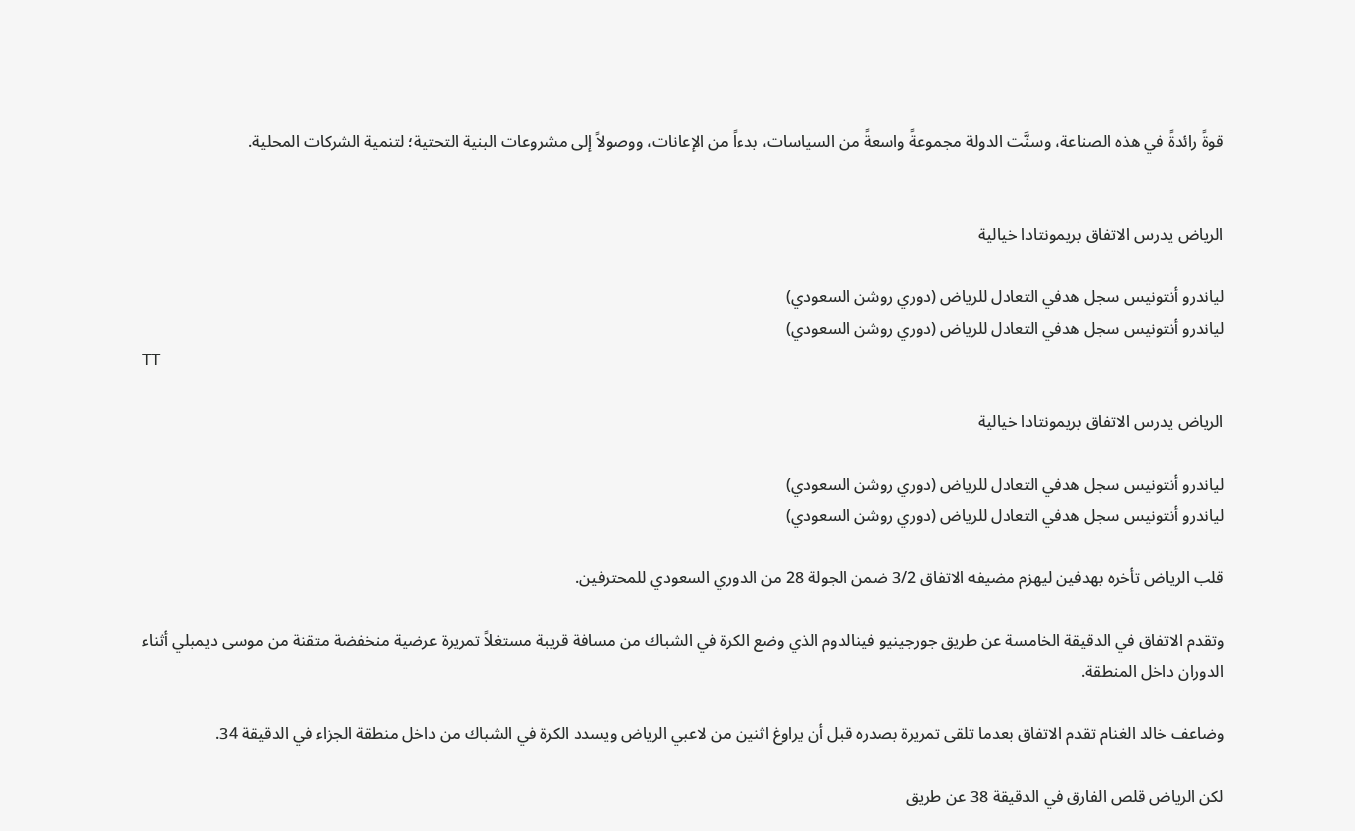قوةً رائدةً في هذه الصناعة، وسنَّت الدولة مجموعةً واسعةً من السياسات، بدءاً من الإعانات، ووصولاً إلى مشروعات البنية التحتية؛ لتنمية الشركات المحلية.


الرياض يدرس الاتفاق بريمونتادا خيالية

لياندرو أنتونيس سجل هدفي التعادل للرياض (دوري روشن السعودي)
لياندرو أنتونيس سجل هدفي التعادل للرياض (دوري روشن السعودي)
TT

الرياض يدرس الاتفاق بريمونتادا خيالية

لياندرو أنتونيس سجل هدفي التعادل للرياض (دوري روشن السعودي)
لياندرو أنتونيس سجل هدفي التعادل للرياض (دوري روشن السعودي)

قلب الرياض تأخره بهدفين ليهزم مضيفه الاتفاق 3/2 ضمن الجولة 28 من الدوري السعودي للمحترفين.

وتقدم الاتفاق في الدقيقة الخامسة عن طريق جورجينيو فينالدوم الذي وضع الكرة في الشباك من مسافة قريبة مستغلاً تمريرة عرضية منخفضة متقنة من موسى ديمبلي أثناء الدوران داخل المنطقة.

وضاعف خالد الغنام تقدم الاتفاق بعدما تلقى تمريرة بصدره قبل أن يراوغ اثنين من لاعبي الرياض ويسدد الكرة في الشباك من داخل منطقة الجزاء في الدقيقة 34.

لكن الرياض قلص الفارق في الدقيقة 38 عن طريق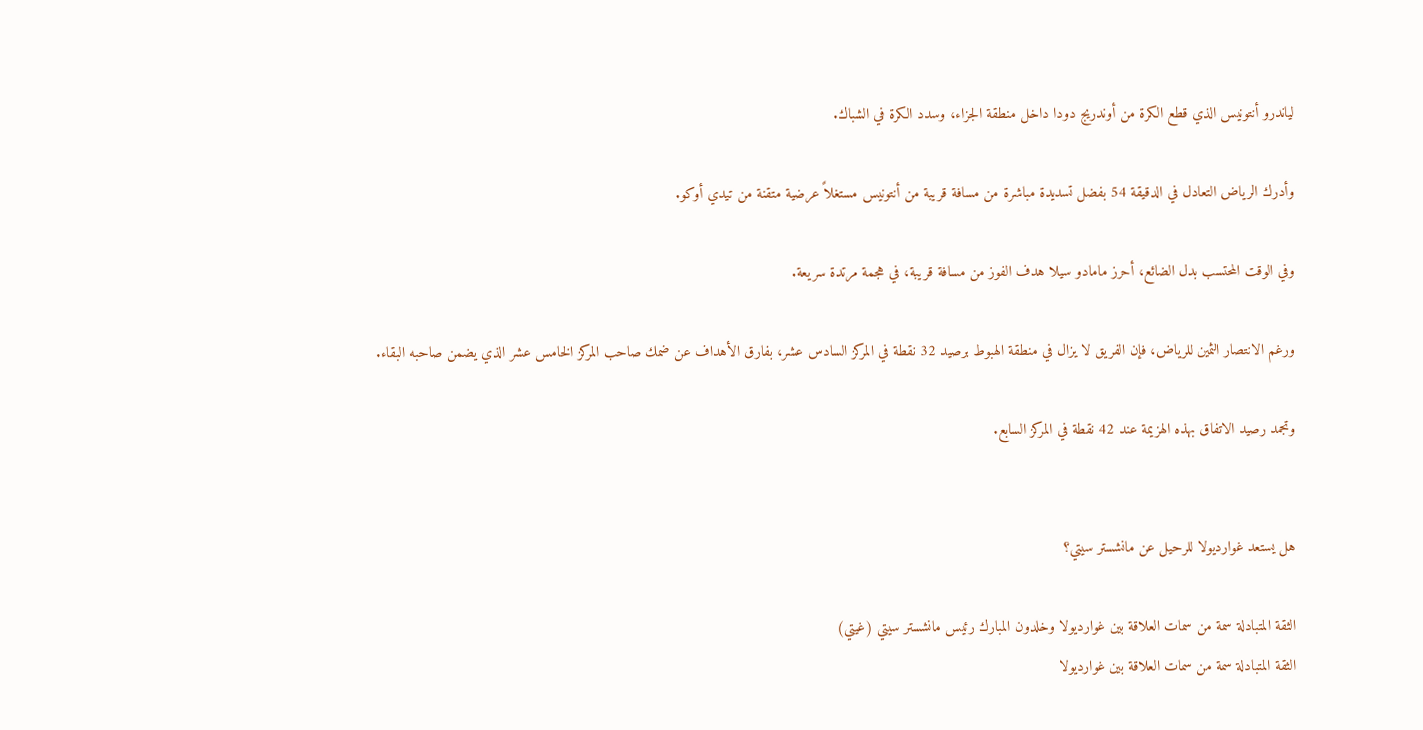لياندرو أنتونيس الذي قطع الكرة من أوندريج دودا داخل منطقة الجزاء، وسدد الكرة في الشباك.

وأدرك الرياض التعادل في الدقيقة 54 بفضل تسديدة مباشرة من مسافة قريبة من أنتونيس مستغلاً عرضية متقنة من تيدي أوكو.

وفي الوقت المحتسب بدل الضائع، أحرز مامادو سيلا هدف الفوز من مسافة قريبة، في هجمة مرتدة سريعة.

ورغم الانتصار الثمين للرياض، فإن الفريق لا يزال في منطقة الهبوط برصيد 32 نقطة في المركز السادس عشر، بفارق الأهداف عن ضمك صاحب المركز الخامس عشر الذي يضمن صاحبه البقاء.

وتجمد رصيد الاتفاق بهذه الهزيمة عند 42 نقطة في المركز السابع.


هل يستعد غوارديولا للرحيل عن مانشستر سيتي؟

الثقة المتبادلة سمة من سمات العلاقة بين غوارديولا وخلدون المبارك رئيس مانشستر سيتي (غيتي)
الثقة المتبادلة سمة من سمات العلاقة بين غوارديولا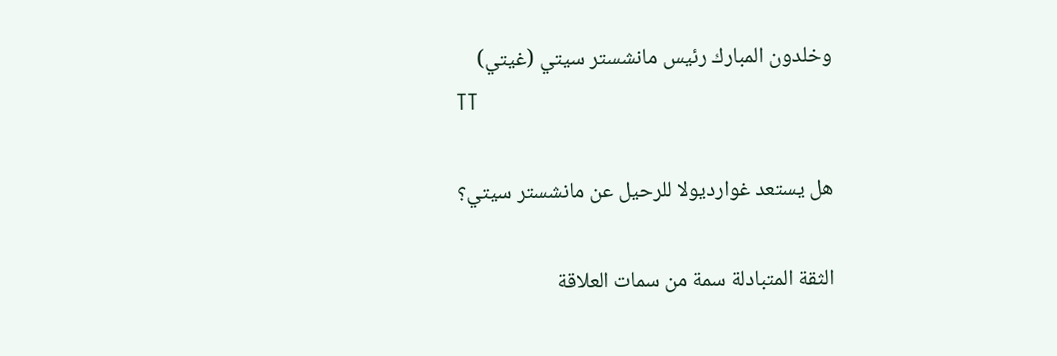وخلدون المبارك رئيس مانشستر سيتي (غيتي)
TT

هل يستعد غوارديولا للرحيل عن مانشستر سيتي؟

الثقة المتبادلة سمة من سمات العلاقة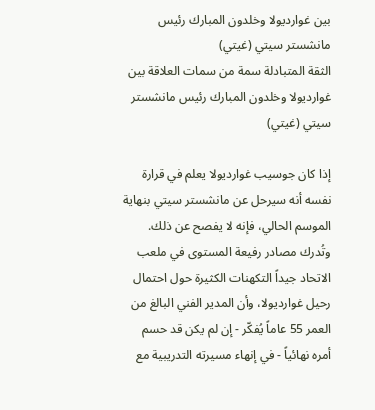بين غوارديولا وخلدون المبارك رئيس مانشستر سيتي (غيتي)
الثقة المتبادلة سمة من سمات العلاقة بين غوارديولا وخلدون المبارك رئيس مانشستر سيتي (غيتي)

إذا كان جوسيب غوارديولا يعلم في قرارة نفسه أنه سيرحل عن مانشستر سيتي بنهاية الموسم الحالي، فإنه لا يفصح عن ذلك. وتُدرك مصادر رفيعة المستوى في ملعب الاتحاد جيداً التكهنات الكثيرة حول احتمال رحيل غوارديولا، وأن المدير الفني البالغ من العمر 55 عاماً يُفكّر - إن لم يكن قد حسم أمره نهائياً - في إنهاء مسيرته التدريبية مع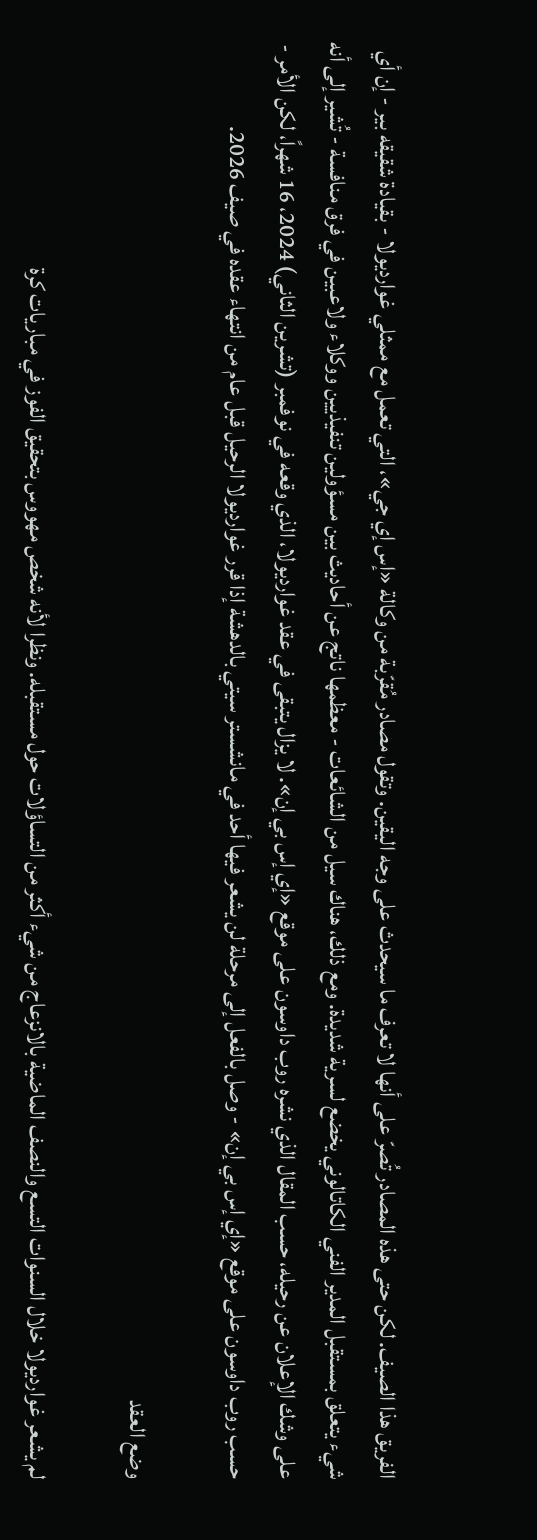الفريق هذا الصيف. لكن حتى هذه المصادر تُصرّ على أنها لا تعرف ما سيحدث على وجه اليقين. وتقول مصادر مُقرّبة من وكالة «إس إي جي»، التي تعمل مع ممثلي غوارديولا - بقيادة شقيقه بير - إن أي شيء يتعلق بمستقبل المدير الفني الكاتالوني يخضع لسرية شديدة. ومع ذلك، هناك سيل من الشائعات - معظمها ناتج عن أحاديث بين مسؤولين تنفيذيين ووكلاء ولاعبين في فرق منافسة - تُشير إلى أنه على وشك الإعلان عن رحيله، حسب المقال الذي نشره روب داوسون على موقع «إي إس بي إن». لا يزال يتبقى في عقد غوارديولا، الذي وقعه في نوفمبر (تشرين الثاني) 2024، 16 شهراً، لكن الأمر - حسب روب داوسون على موقع «إي إس بي إن» - وصل بالفعل إلى مرحلة لن يشعر فيها أحد في مانشستر سيتي بالدهشة إذا قرر غوارديولا الرحيل قبل عام من انتهاء عقده في صيف 2026.

وضع العقد

لم يشعر غوارديولا خلال السنوات التسع والنصف الماضية بالانزعاج من شيء أكثر من التساؤلات حول مستقبله. ونظرا لأنه شخص مهووس بتحقيق الفوز في مباريات كرة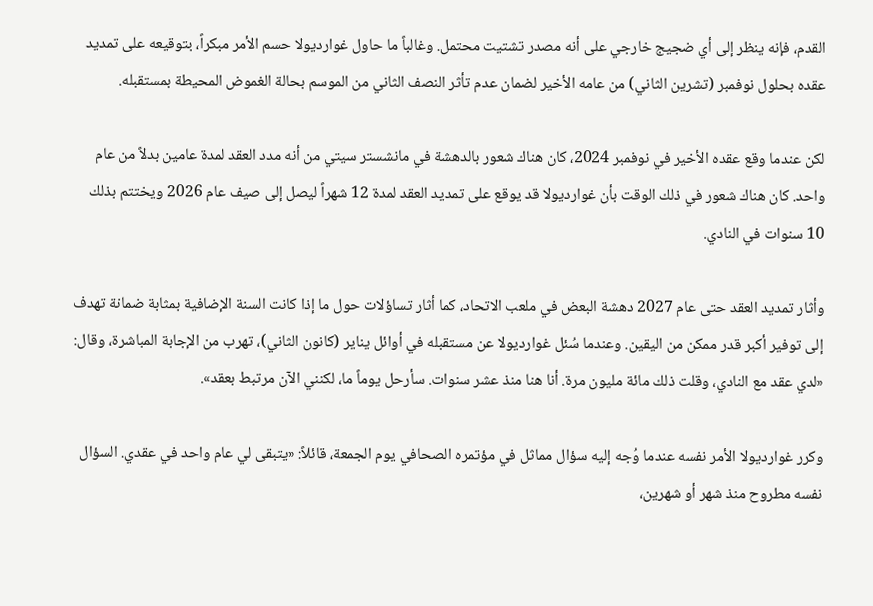القدم، فإنه ينظر إلى أي ضجيج خارجي على أنه مصدر تشتيت محتمل. وغالباً ما حاول غوارديولا حسم الأمر مبكراً، بتوقيعه على تمديد عقده بحلول نوفمبر (تشرين الثاني) من عامه الأخير لضمان عدم تأثر النصف الثاني من الموسم بحالة الغموض المحيطة بمستقبله.

لكن عندما وقع عقده الأخير في نوفمبر 2024، كان هناك شعور بالدهشة في مانشستر سيتي من أنه مدد العقد لمدة عامين بدلاً من عام واحد. كان هناك شعور في ذلك الوقت بأن غوارديولا قد يوقع على تمديد العقد لمدة 12 شهراً ليصل إلى صيف عام 2026 ويختتم بذلك 10 سنوات في النادي.

وأثار تمديد العقد حتى عام 2027 دهشة البعض في ملعب الاتحاد، كما أثار تساؤلات حول ما إذا كانت السنة الإضافية بمثابة ضمانة تهدف إلى توفير أكبر قدر ممكن من اليقين. وعندما سُئل غوارديولا عن مستقبله في أوائل يناير (كانون الثاني)، تهرب من الإجابة المباشرة، وقال: «لدي عقد مع النادي، وقلت ذلك مائة مليون مرة. أنا هنا منذ عشر سنوات. سأرحل يوماً ما، لكنني الآن مرتبط بعقد».

وكرر غوارديولا الأمر نفسه عندما وُجه إليه سؤال مماثل في مؤتمره الصحافي يوم الجمعة، قائلاً: «يتبقى لي عام واحد في عقدي. السؤال نفسه مطروح منذ شهر أو شهرين،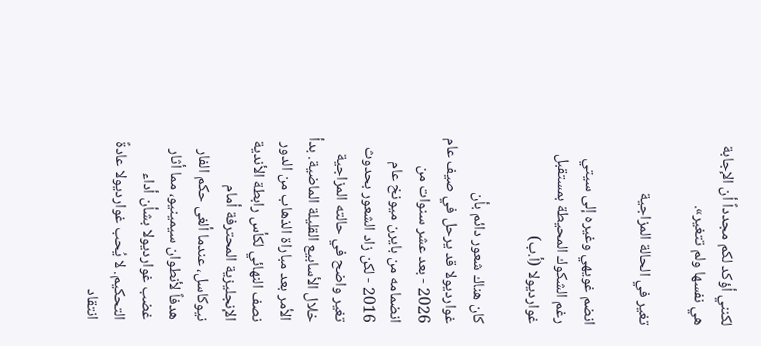لكنني أؤكد لكم مجدداً أن الإجابة هي نفسها ولم تتغير».

تغير في الحالة المزاجية

انضم غويهي وغيره إلى سيتي رغم الشكوك المحيطة بمستقبل غوارديولا (أ.ب)

كان هناك شعور دائم بأن غوارديولا قد يرحل في صيف عام 2026 - بعد عشر سنوات من انضمامه من بايرن ميونخ عام 2016 - لكن زاد الشعور بحدوث تغير واضح في حالته المزاجية خلال الأسابيع القليلة الماضية. بدأ الأمر بعد مباراة الذهاب من الدور نصف النهائي لكأس رابطة الأندية الإنجليزية المحترفة أمام نيوكاسل، عندما ألغى حكم الفار هدفاً لأنطوان سيمينيو، مما أثار غضب غوارديولا بشأن أداء التحكيم. لا يُحب غوارديولا عادةً انتقاد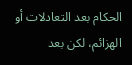الحكام بعد التعادلات أو الهزائم، لكن بعد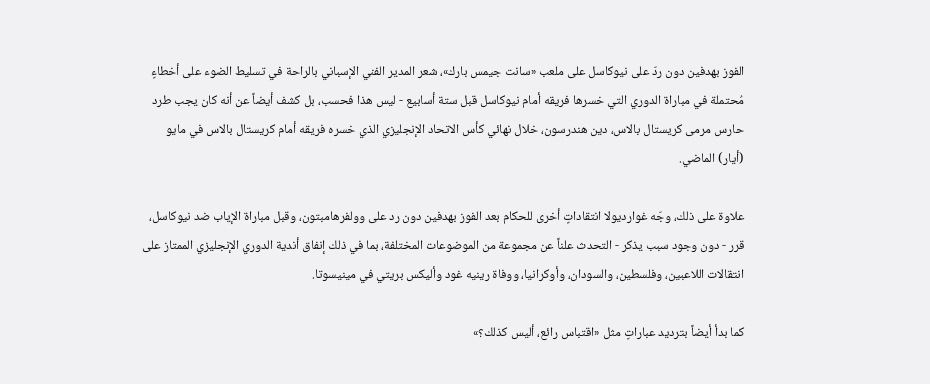الفوز بهدفين دون ردّ على نيوكاسل على ملعب «سانت جيمس بارك»، شعر المدير الفني الإسباني بالراحة في تسليط الضوء على أخطاءٍ مُحتملة في مباراة الدوري التي خسرها فريقه أمام نيوكاسل قبل ستة أسابيع - ليس هذا فحسب، بل كشف أيضاً عن أنه كان يجب طرد حارس مرمى كريستال بالاس، دين هندرسون، خلال نهائي كأس الاتحاد الإنجليزي الذي خسره فريقه أمام كريستال بالاس في مايو (أيار) الماضي.

علاوة على ذلك، وجّه غوارديولا انتقاداتٍ أخرى للحكام بعد الفوز بهدفين دون رد على وولفرهامبتون، وقبل مباراة الإياب ضد نيوكاسل، قرر - دون وجود سبب يذكر - التحدث علناً عن مجموعة من الموضوعات المختلفة، بما في ذلك إنفاق أندية الدوري الإنجليزي الممتاز على انتقالات اللاعبين، وفلسطين، والسودان، وأوكرانيا، ووفاة رينيه غود وأليكس بريتي في مينيسوتا.

كما بدأ أيضاً بترديد عباراتٍ مثل «اقتباس رائع، أليس كذلك؟»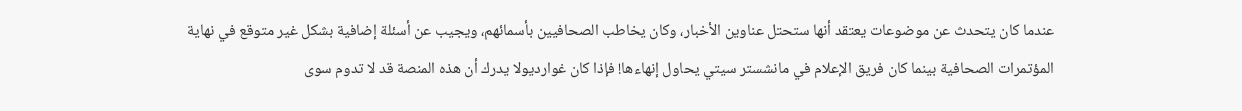عندما كان يتحدث عن موضوعات يعتقد أنها ستحتل عناوين الأخبار، وكان يخاطب الصحافيين بأسمائهم، ويجيب عن أسئلة إضافية بشكل غير متوقع في نهاية المؤتمرات الصحافية بينما كان فريق الإعلام في مانشستر سيتي يحاول إنهاءها! فإذا كان غوارديولا يدرك أن هذه المنصة قد لا تدوم سوى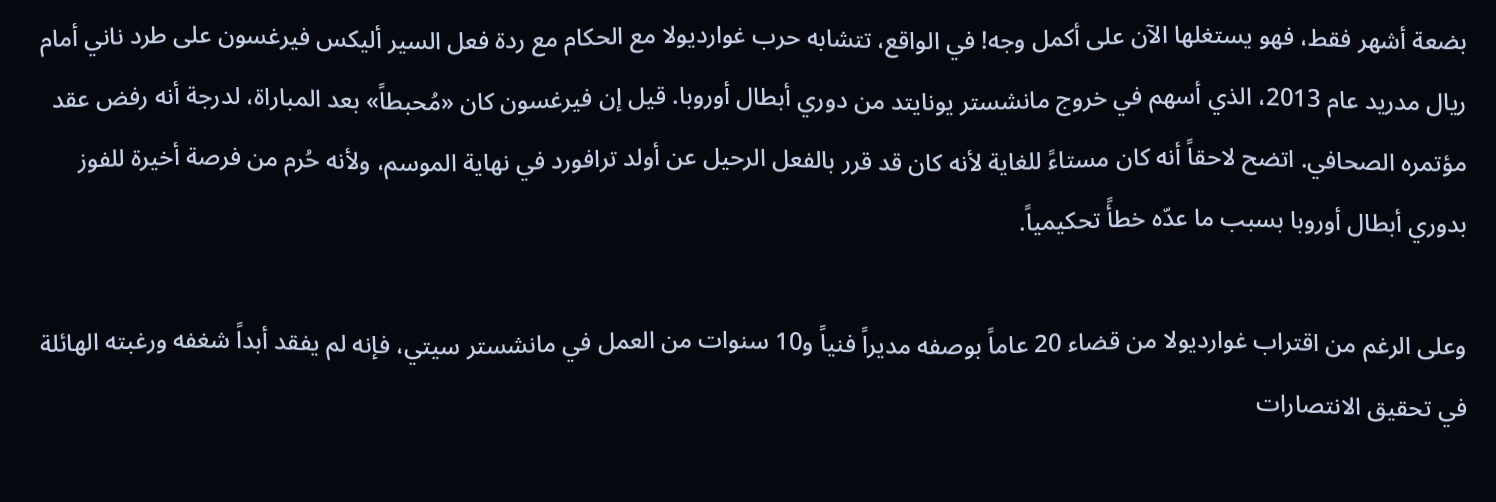بضعة أشهر فقط، فهو يستغلها الآن على أكمل وجه! في الواقع، تتشابه حرب غوارديولا مع الحكام مع ردة فعل السير أليكس فيرغسون على طرد ناني أمام ريال مدريد عام 2013، الذي أسهم في خروج مانشستر يونايتد من دوري أبطال أوروبا. قيل إن فيرغسون كان «مُحبطاً» بعد المباراة، لدرجة أنه رفض عقد مؤتمره الصحافي. اتضح لاحقاً أنه كان مستاءً للغاية لأنه كان قد قرر بالفعل الرحيل عن أولد ترافورد في نهاية الموسم، ولأنه حُرم من فرصة أخيرة للفوز بدوري أبطال أوروبا بسبب ما عدّه خطأً تحكيمياً.

وعلى الرغم من اقتراب غوارديولا من قضاء 20 عاماً بوصفه مديراً فنياً و10 سنوات من العمل في مانشستر سيتي، فإنه لم يفقد أبداً شغفه ورغبته الهائلة في تحقيق الانتصارات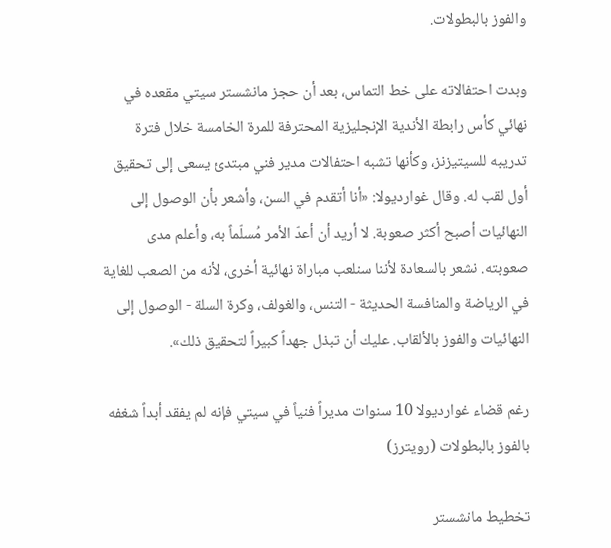والفوز بالبطولات.

وبدت احتفالاته على خط التماس، بعد أن حجز مانشستر سيتي مقعده في نهائي كأس رابطة الأندية الإنجليزية المحترفة للمرة الخامسة خلال فترة تدريبه للسيتيزنز، وكأنها تشبه احتفالات مدير فني مبتدئ يسعى إلى تحقيق أول لقب له. وقال غوارديولا: «أنا أتقدم في السن، وأشعر بأن الوصول إلى النهائيات أصبح أكثر صعوبة. لا أريد أن أعدّ الأمر مُسلّماً به، وأعلم مدى صعوبته. نشعر بالسعادة لأننا سنلعب مباراة نهائية أخرى، لأنه من الصعب للغاية في الرياضة والمنافسة الحديثة - التنس، والغولف، وكرة السلة - الوصول إلى النهائيات والفوز بالألقاب. عليك أن تبذل جهداً كبيراً لتحقيق ذلك».

رغم قضاء غوارديولا 10 سنوات مديراً فنياً في سيتي فإنه لم يفقد أبداً شغفه بالفوز بالبطولات (رويترز)

تخطيط مانشستر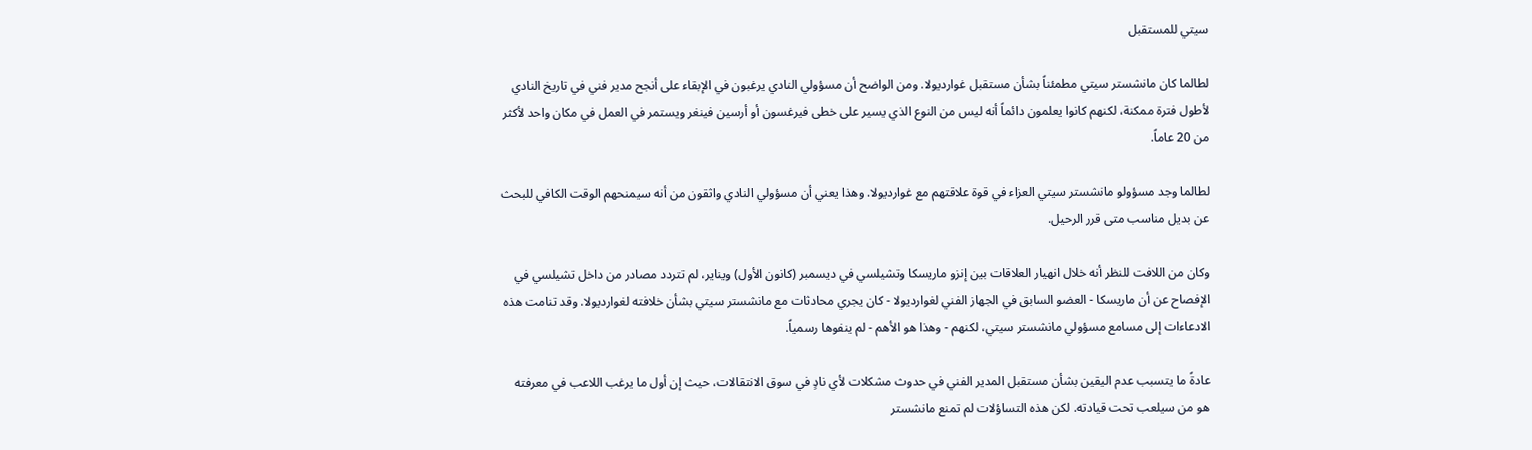سيتي للمستقبل

لطالما كان مانشستر سيتي مطمئناً بشأن مستقبل غوارديولا. ومن الواضح أن مسؤولي النادي يرغبون في الإبقاء على أنجح مدير فني في تاريخ النادي لأطول فترة ممكنة، لكنهم كانوا يعلمون دائماً أنه ليس من النوع الذي يسير على خطى فيرغسون أو أرسين فينغر ويستمر في العمل في مكان واحد لأكثر من 20 عاماً.

لطالما وجد مسؤولو مانشستر سيتي العزاء في قوة علاقتهم مع غوارديولا. وهذا يعني أن مسؤولي النادي واثقون من أنه سيمنحهم الوقت الكافي للبحث عن بديل مناسب متى قرر الرحيل.

وكان من اللافت للنظر أنه خلال انهيار العلاقات بين إنزو ماريسكا وتشيلسي في ديسمبر (كانون الأول) ويناير، لم تتردد مصادر من داخل تشيلسي في الإفصاح عن أن ماريسكا - العضو السابق في الجهاز الفني لغوارديولا - كان يجري محادثات مع مانشستر سيتي بشأن خلافته لغوارديولا. وقد تنامت هذه الادعاءات إلى مسامع مسؤولي مانشستر سيتي، لكنهم - وهذا هو الأهم - لم ينفوها رسمياً.

عادةً ما يتسبب عدم اليقين بشأن مستقبل المدير الفني في حدوث مشكلات لأي نادٍ في سوق الانتقالات، حيث إن أول ما يرغب اللاعب في معرفته هو من سيلعب تحت قيادته. لكن هذه التساؤلات لم تمنع مانشستر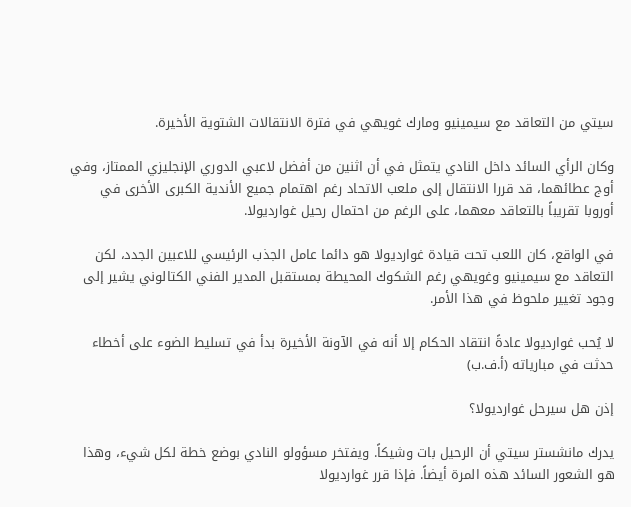سيتي من التعاقد مع سيمينيو ومارك غويهي في فترة الانتقالات الشتوية الأخيرة.

وكان الرأي السائد داخل النادي يتمثل في أن اثنين من أفضل لاعبي الدوري الإنجليزي الممتاز، وفي أوج عطائهما، قد قررا الانتقال إلى ملعب الاتحاد رغم اهتمام جميع الأندية الكبرى الأخرى في أوروبا تقريباً بالتعاقد معهما، على الرغم من احتمال رحيل غوارديولا.

في الواقع، كان اللعب تحت قيادة غوارديولا هو دائما عامل الجذب الرئيسي للاعبين الجدد، لكن التعاقد مع سيمينيو وغويهي رغم الشكوك المحيطة بمستقبل المدير الفني الكتالوني يشير إلى وجود تغيير ملحوظ في هذا الأمر.

لا يُحب غوارديولا عادةً انتقاد الحكام إلا أنه في الآونة الأخيرة بدأ في تسليط الضوء على أخطاء حدثت في مبارياته (أ.ف.ب)

إذن هل سيرحل غوارديولا؟

يدرك مانشستر سيتي أن الرحيل بات وشيكاً. ويفتخر مسؤولو النادي بوضع خطة لكل شيء، وهذا هو الشعور السائد هذه المرة أيضاً. فإذا قرر غوارديولا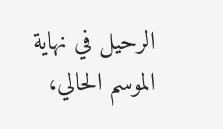الرحيل في نهاية الموسم الحالي،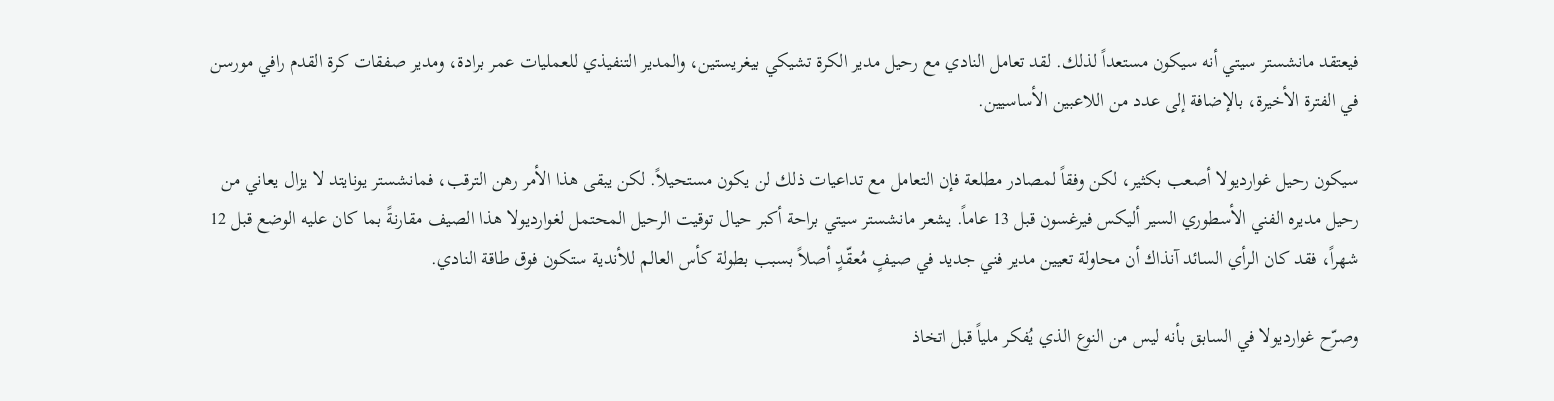فيعتقد مانشستر سيتي أنه سيكون مستعداً لذلك. لقد تعامل النادي مع رحيل مدير الكرة تشيكي بيغريستين، والمدير التنفيذي للعمليات عمر برادة، ومدير صفقات كرة القدم رافي مورسن في الفترة الأخيرة، بالإضافة إلى عدد من اللاعبين الأساسيين.

سيكون رحيل غوارديولا أصعب بكثير، لكن وفقاً لمصادر مطلعة فإن التعامل مع تداعيات ذلك لن يكون مستحيلاً. لكن يبقى هذا الأمر رهن الترقب، فمانشستر يونايتد لا يزال يعاني من رحيل مديره الفني الأسطوري السير أليكس فيرغسون قبل 13 عاماً. يشعر مانشستر سيتي براحة أكبر حيال توقيت الرحيل المحتمل لغوارديولا هذا الصيف مقارنةً بما كان عليه الوضع قبل 12 شهراً، فقد كان الرأي السائد آنذاك أن محاولة تعيين مدير فني جديد في صيفٍ مُعقّدٍ أصلاً بسبب بطولة كأس العالم للأندية ستكون فوق طاقة النادي.

وصرّح غوارديولا في السابق بأنه ليس من النوع الذي يُفكر ملياً قبل اتخاذ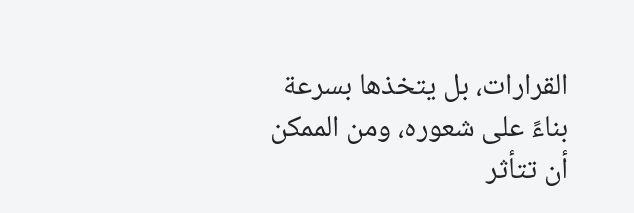القرارات، بل يتخذها بسرعة بناءً على شعوره، ومن الممكن أن تتأثر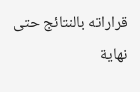قراراته بالنتائج حتى نهاية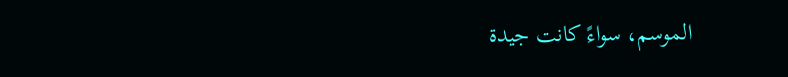الموسم، سواءً كانت جيدة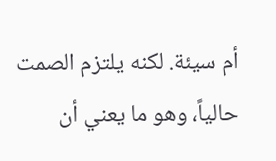أم سيئة. لكنه يلتزم الصمت حالياً، وهو ما يعني أن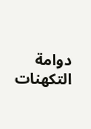دوامة التكهنات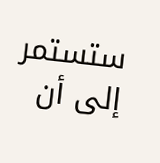ستستمر إلى أن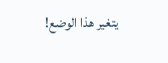يتغير هذا الوضع!